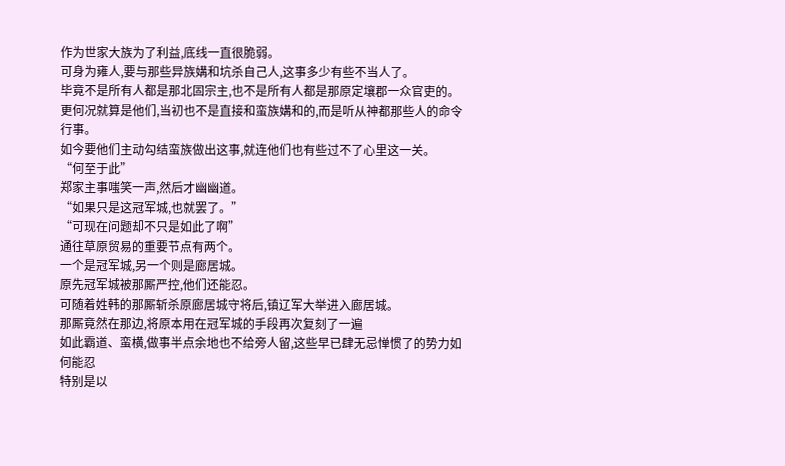作为世家大族为了利益,底线一直很脆弱。
可身为雍人,要与那些异族媾和坑杀自己人,这事多少有些不当人了。
毕竟不是所有人都是那北固宗主,也不是所有人都是那原定壤郡一众官吏的。
更何况就算是他们,当初也不是直接和蛮族媾和的,而是听从神都那些人的命令行事。
如今要他们主动勾结蛮族做出这事,就连他们也有些过不了心里这一关。
“何至于此”
郑家主事嗤笑一声,然后才幽幽道。
“如果只是这冠军城,也就罢了。”
“可现在问题却不只是如此了啊”
通往草原贸易的重要节点有两个。
一个是冠军城,另一个则是廊居城。
原先冠军城被那厮严控,他们还能忍。
可随着姓韩的那厮斩杀原廊居城守将后,镇辽军大举进入廊居城。
那厮竟然在那边,将原本用在冠军城的手段再次复刻了一遍
如此霸道、蛮横,做事半点余地也不给旁人留,这些早已肆无忌惮惯了的势力如何能忍
特别是以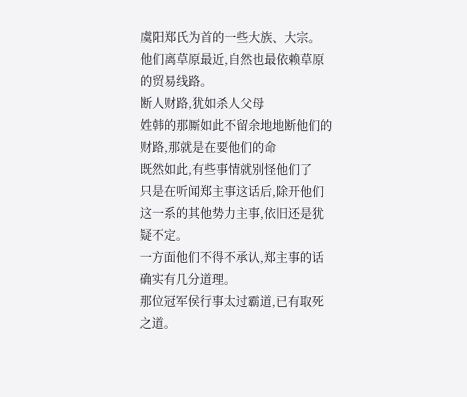虞阳郑氏为首的一些大族、大宗。
他们离草原最近,自然也最依赖草原的贸易线路。
断人财路,犹如杀人父母
姓韩的那厮如此不留余地地断他们的财路,那就是在要他们的命
既然如此,有些事情就别怪他们了
只是在听闻郑主事这话后,除开他们这一系的其他势力主事,依旧还是犹疑不定。
一方面他们不得不承认,郑主事的话确实有几分道理。
那位冠军侯行事太过霸道,已有取死之道。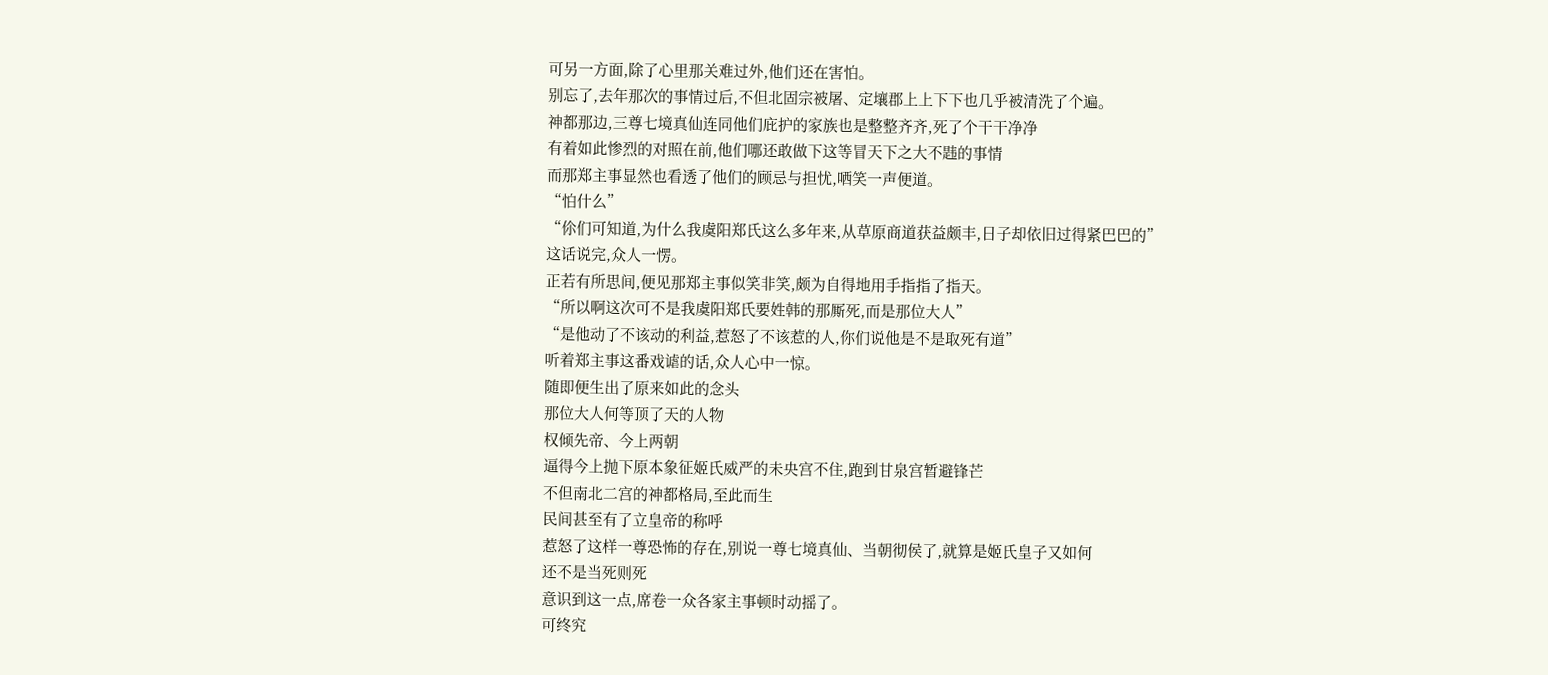可另一方面,除了心里那关难过外,他们还在害怕。
别忘了,去年那次的事情过后,不但北固宗被屠、定壤郡上上下下也几乎被清洗了个遍。
神都那边,三尊七境真仙连同他们庇护的家族也是整整齐齐,死了个干干净净
有着如此惨烈的对照在前,他们哪还敢做下这等冒天下之大不韪的事情
而那郑主事显然也看透了他们的顾忌与担忧,哂笑一声便道。
“怕什么”
“伱们可知道,为什么我虞阳郑氏这么多年来,从草原商道获益颇丰,日子却依旧过得紧巴巴的”
这话说完,众人一愣。
正若有所思间,便见那郑主事似笑非笑,颇为自得地用手指指了指天。
“所以啊这次可不是我虞阳郑氏要姓韩的那厮死,而是那位大人”
“是他动了不该动的利益,惹怒了不该惹的人,你们说他是不是取死有道”
听着郑主事这番戏谑的话,众人心中一惊。
随即便生出了原来如此的念头
那位大人何等顶了天的人物
权倾先帝、今上两朝
逼得今上抛下原本象征姬氏威严的未央宫不住,跑到甘泉宫暂避锋芒
不但南北二宫的神都格局,至此而生
民间甚至有了立皇帝的称呼
惹怒了这样一尊恐怖的存在,别说一尊七境真仙、当朝彻侯了,就算是姬氏皇子又如何
还不是当死则死
意识到这一点,席卷一众各家主事顿时动摇了。
可终究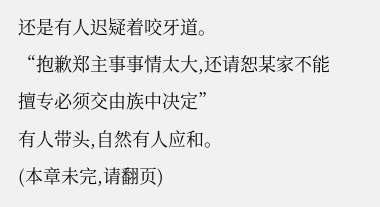还是有人迟疑着咬牙道。
“抱歉郑主事事情太大,还请恕某家不能擅专必须交由族中决定”
有人带头,自然有人应和。
(本章未完,请翻页)